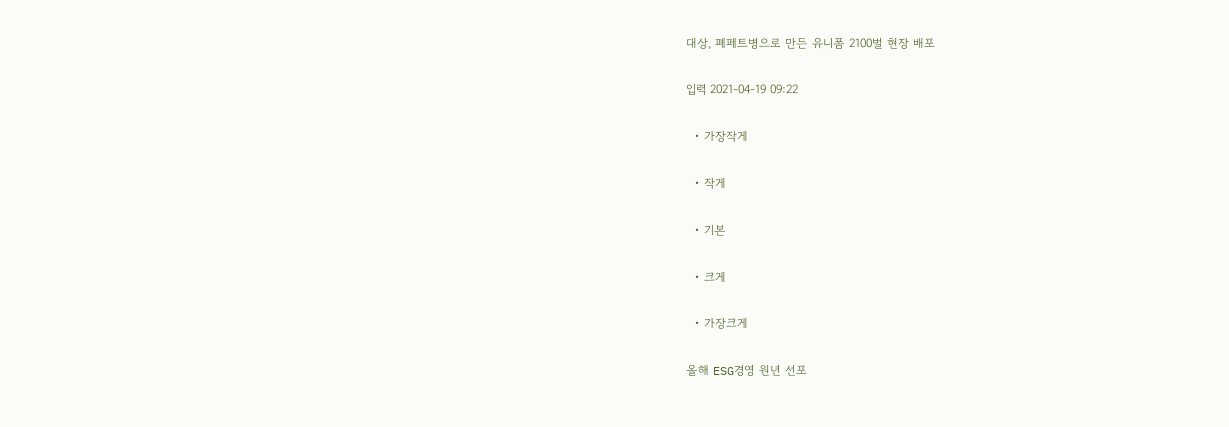대상, 폐페트병으로 만든 유니폼 2100벌 현장 배포

입력 2021-04-19 09:22

  • 가장작게

  • 작게

  • 기본

  • 크게

  • 가장크게

올해 ESG경영 원년 선포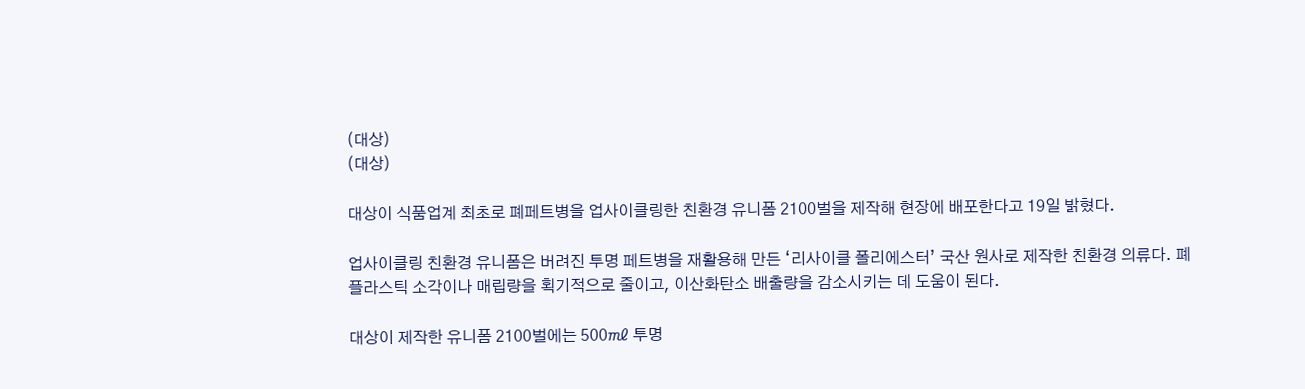(대상)
(대상)

대상이 식품업계 최초로 폐페트병을 업사이클링한 친환경 유니폼 2100벌을 제작해 현장에 배포한다고 19일 밝혔다.

업사이클링 친환경 유니폼은 버려진 투명 페트병을 재활용해 만든 ‘리사이클 폴리에스터’ 국산 원사로 제작한 친환경 의류다. 폐플라스틱 소각이나 매립량을 획기적으로 줄이고, 이산화탄소 배출량을 감소시키는 데 도움이 된다.

대상이 제작한 유니폼 2100벌에는 500㎖ 투명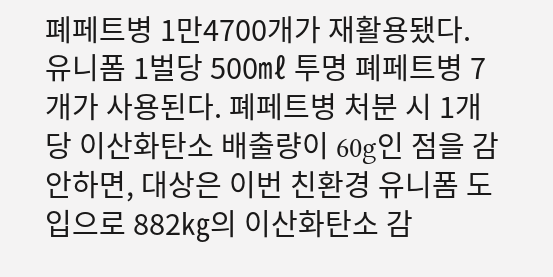폐페트병 1만4700개가 재활용됐다. 유니폼 1벌당 500㎖ 투명 폐페트병 7개가 사용된다. 폐페트병 처분 시 1개당 이산화탄소 배출량이 60g인 점을 감안하면, 대상은 이번 친환경 유니폼 도입으로 882㎏의 이산화탄소 감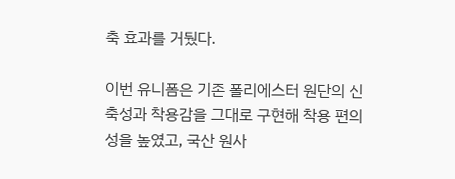축 효과를 거뒀다.

이번 유니폼은 기존 폴리에스터 원단의 신축성과 착용감을 그대로 구현해 착용 편의성을 높였고, 국산 원사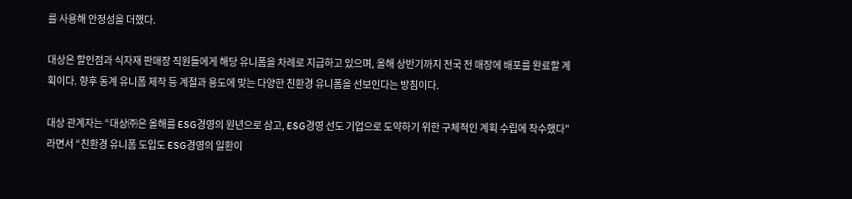를 사용해 안정성을 더했다.

대상은 할인점과 식자재 판매장 직원들에게 해당 유니폼을 차례로 지급하고 있으며, 올해 상반기까지 전국 전 매장에 배포를 완료할 계획이다. 향후 동계 유니폼 제작 등 계절과 용도에 맞는 다양한 친환경 유니폼을 선보인다는 방침이다.

대상 관계자는 “대상㈜은 올해를 ESG경영의 원년으로 삼고, ESG경영 선도 기업으로 도약하기 위한 구체적인 계획 수립에 착수했다"라면서 “친환경 유니폼 도입도 ESG경영의 일환이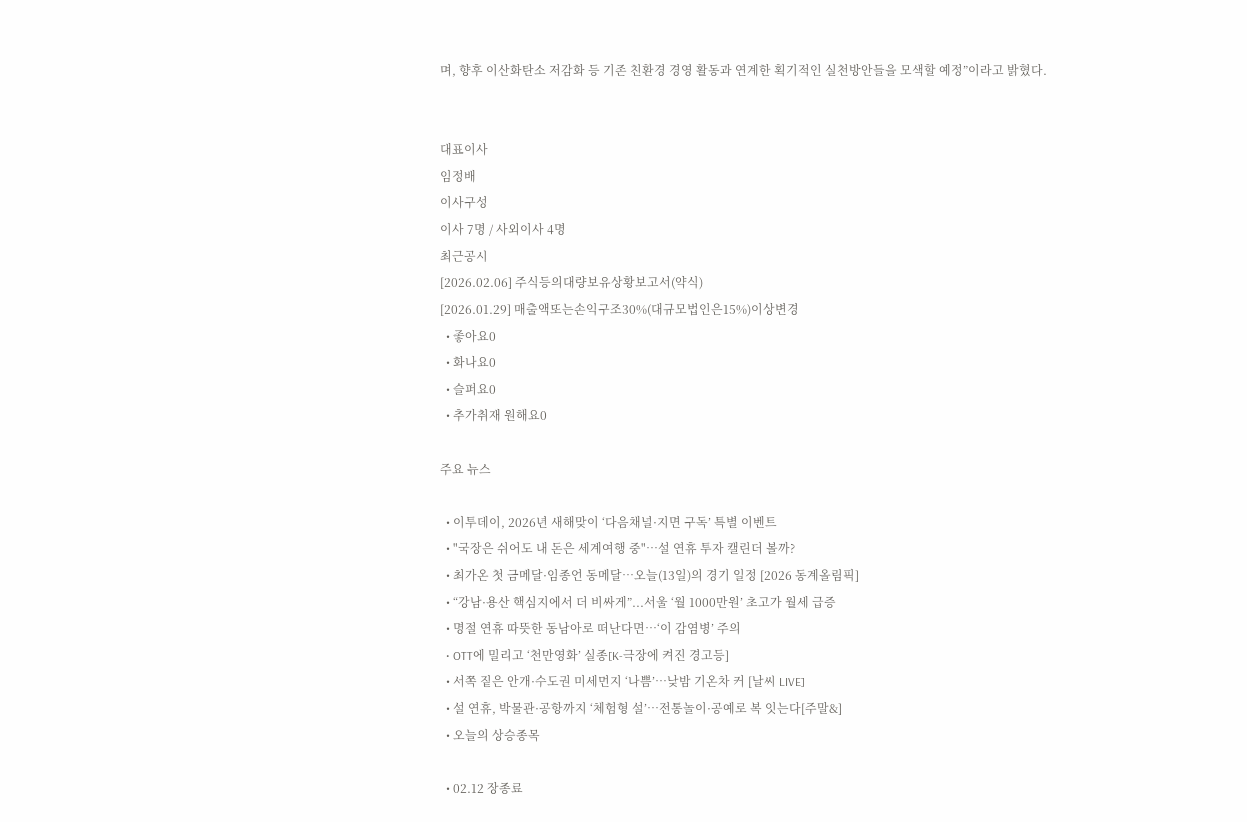며, 향후 이산화탄소 저감화 등 기존 친환경 경영 활동과 연계한 획기적인 실천방안들을 모색할 예정”이라고 밝혔다.


대표이사
임정배
이사구성
이사 7명 / 사외이사 4명
최근공시
[2026.02.06] 주식등의대량보유상황보고서(약식)
[2026.01.29] 매출액또는손익구조30%(대규모법인은15%)이상변경
  • 좋아요0
  • 화나요0
  • 슬퍼요0
  • 추가취재 원해요0

주요 뉴스

  • 이투데이, 2026년 새해맞이 ‘다음채널·지면 구독’ 특별 이벤트
  • "국장은 쉬어도 내 돈은 세계여행 중"⋯설 연휴 투자 캘린더 볼까?
  • 최가온 첫 금메달·임종언 동메달…오늘(13일)의 경기 일정 [2026 동계올림픽]
  • “강남·용산 핵심지에서 더 비싸게”...서울 ‘월 1000만원’ 초고가 월세 급증
  • 명절 연휴 따뜻한 동남아로 떠난다면…‘이 감염병’ 주의
  • OTT에 밀리고 ‘천만영화’ 실종[K-극장에 켜진 경고등]
  • 서쪽 짙은 안개·수도권 미세먼지 ‘나쁨’…낮밤 기온차 커 [날씨 LIVE]
  • 설 연휴, 박물관·공항까지 ‘체험형 설’…전통놀이·공예로 복 잇는다[주말&]
  • 오늘의 상승종목

  • 02.12 장종료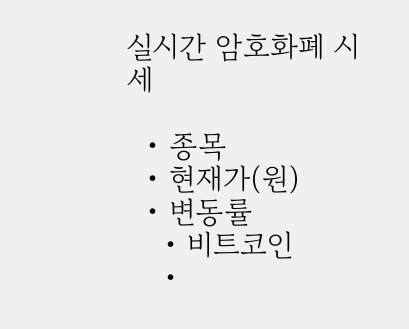실시간 암호화폐 시세

  • 종목
  • 현재가(원)
  • 변동률
    • 비트코인
    •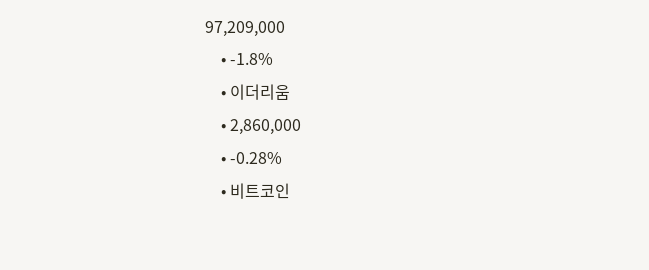97,209,000
    • -1.8%
    • 이더리움
    • 2,860,000
    • -0.28%
    • 비트코인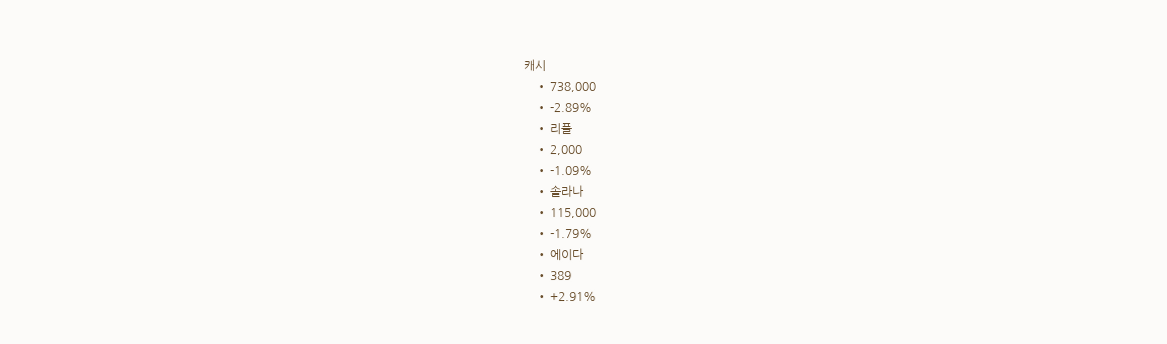캐시
    • 738,000
    • -2.89%
    • 리플
    • 2,000
    • -1.09%
    • 솔라나
    • 115,000
    • -1.79%
    • 에이다
    • 389
    • +2.91%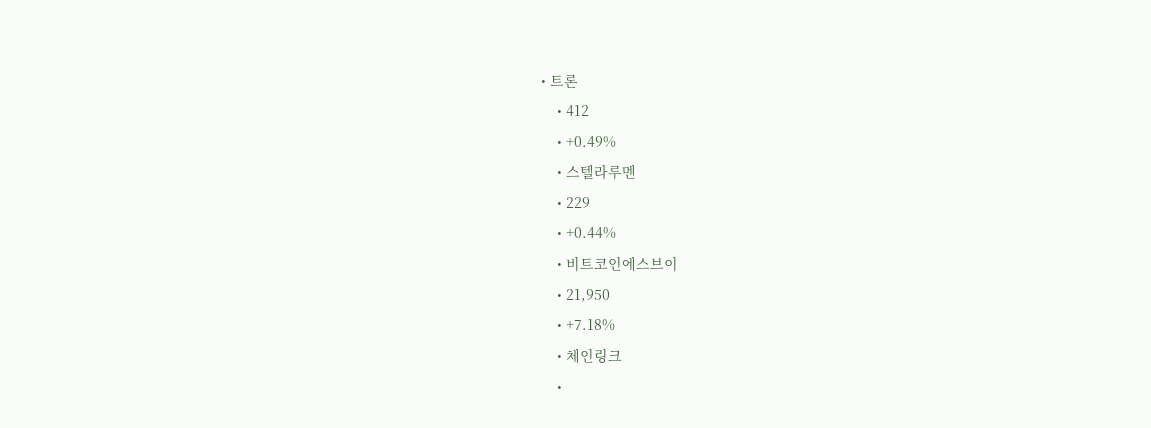• 트론
    • 412
    • +0.49%
    • 스텔라루멘
    • 229
    • +0.44%
    • 비트코인에스브이
    • 21,950
    • +7.18%
    • 체인링크
    •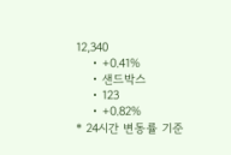12,340
    • +0.41%
    • 샌드박스
    • 123
    • +0.82%
* 24시간 변동률 기준